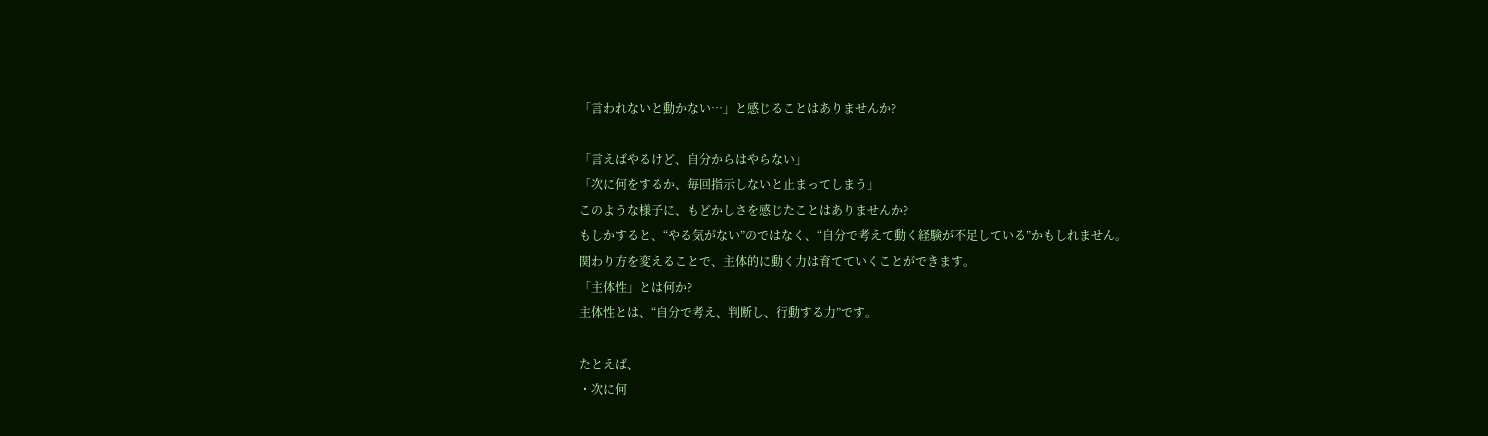「言われないと動かない…」と感じることはありませんか?

「言えばやるけど、自分からはやらない」
「次に何をするか、毎回指示しないと止まってしまう」
このような様子に、もどかしさを感じたことはありませんか?
もしかすると、“やる気がない”のではなく、“自分で考えて動く経験が不足している”かもしれません。
関わり方を変えることで、主体的に動く力は育てていくことができます。
「主体性」とは何か?
主体性とは、“自分で考え、判断し、行動する力”です。

たとえば、
・次に何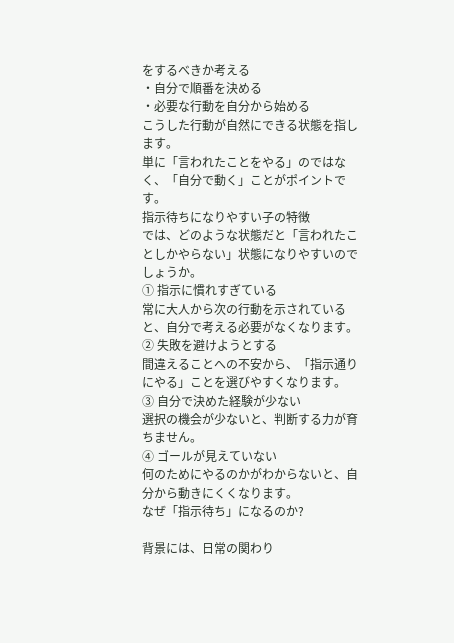をするべきか考える
・自分で順番を決める
・必要な行動を自分から始める
こうした行動が自然にできる状態を指します。
単に「言われたことをやる」のではなく、「自分で動く」ことがポイントです。
指示待ちになりやすい子の特徴
では、どのような状態だと「言われたことしかやらない」状態になりやすいのでしょうか。
① 指示に慣れすぎている
常に大人から次の行動を示されていると、自分で考える必要がなくなります。
② 失敗を避けようとする
間違えることへの不安から、「指示通りにやる」ことを選びやすくなります。
③ 自分で決めた経験が少ない
選択の機会が少ないと、判断する力が育ちません。
④ ゴールが見えていない
何のためにやるのかがわからないと、自分から動きにくくなります。
なぜ「指示待ち」になるのか?

背景には、日常の関わり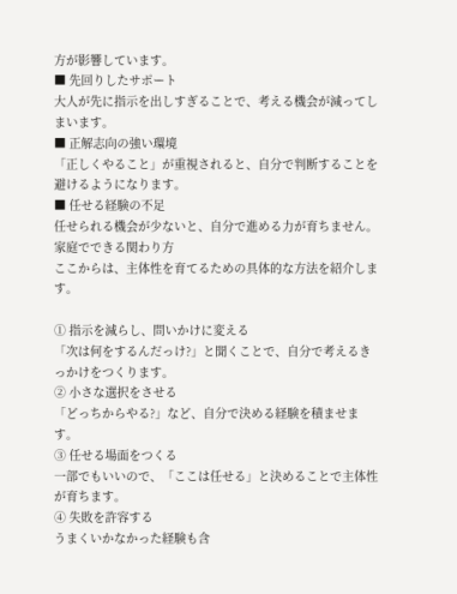方が影響しています。
■ 先回りしたサポート
大人が先に指示を出しすぎることで、考える機会が減ってしまいます。
■ 正解志向の強い環境
「正しくやること」が重視されると、自分で判断することを避けるようになります。
■ 任せる経験の不足
任せられる機会が少ないと、自分で進める力が育ちません。
家庭でできる関わり方
ここからは、主体性を育てるための具体的な方法を紹介します。

① 指示を減らし、問いかけに変える
「次は何をするんだっけ?」と聞くことで、自分で考えるきっかけをつくります。
② 小さな選択をさせる
「どっちからやる?」など、自分で決める経験を積ませます。
③ 任せる場面をつくる
一部でもいいので、「ここは任せる」と決めることで主体性が育ちます。
④ 失敗を許容する
うまくいかなかった経験も含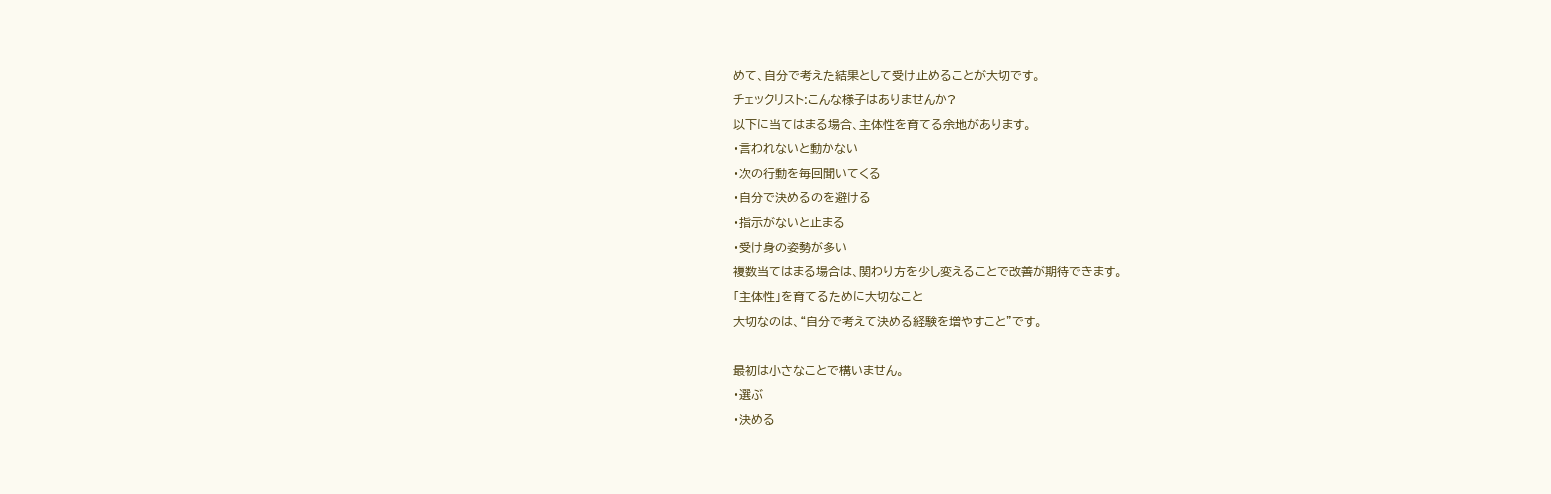めて、自分で考えた結果として受け止めることが大切です。
チェックリスト:こんな様子はありませんか?
以下に当てはまる場合、主体性を育てる余地があります。
・言われないと動かない
・次の行動を毎回聞いてくる
・自分で決めるのを避ける
・指示がないと止まる
・受け身の姿勢が多い
複数当てはまる場合は、関わり方を少し変えることで改善が期待できます。
「主体性」を育てるために大切なこと
大切なのは、“自分で考えて決める経験を増やすこと”です。

最初は小さなことで構いません。
・選ぶ
・決める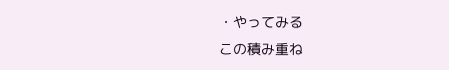・やってみる
この積み重ね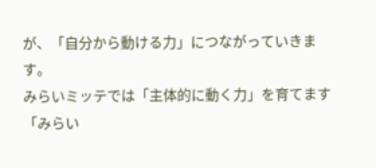が、「自分から動ける力」につながっていきます。
みらいミッテでは「主体的に動く力」を育てます
「みらい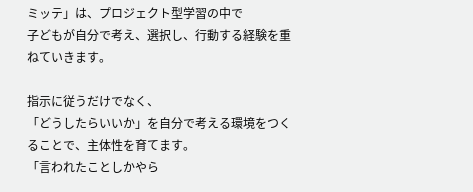ミッテ」は、プロジェクト型学習の中で
子どもが自分で考え、選択し、行動する経験を重ねていきます。

指示に従うだけでなく、
「どうしたらいいか」を自分で考える環境をつくることで、主体性を育てます。
「言われたことしかやら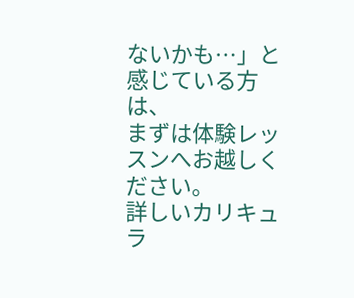ないかも…」と感じている方は、
まずは体験レッスンへお越しください。
詳しいカリキュラ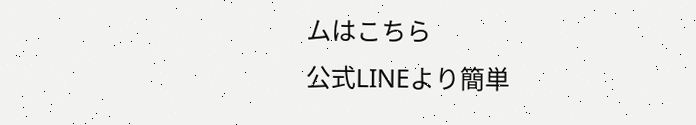ムはこちら
公式LINEより簡単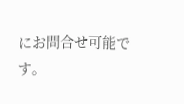にお問合せ可能です。